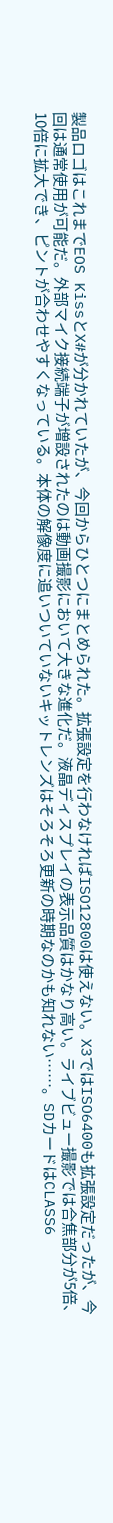製品ロゴはこれまでEOS KissとX#が分かれていたが、今回からひとつにまとめられた。拡張設定を行わなければISO12800は使えない。X3ではISO6400も拡張設定だったが、今回は通常使用が可能だ。外部マイク接続端子が増設されたのは動画撮影において大きな進化だ。液晶ディスプレイの表示品質はかなり高い。ライブビュー撮影では合焦部分が5倍、10倍に拡大でき、ピントが合わせやすくなっている。本体の解像度に追いついていないキットレンズはそろそろ更新の時期なのかも知れない……。SDカードはCLASS6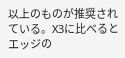以上のものが推奨されている。X3に比べるとエッジの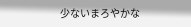少ないまろやかな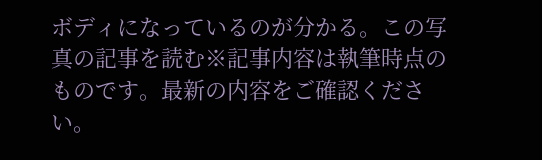ボディになっているのが分かる。この写真の記事を読む※記事内容は執筆時点のものです。最新の内容をご確認ください。